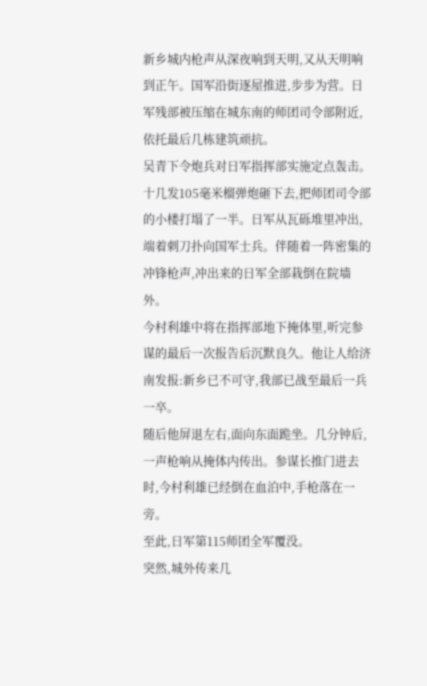新乡城内枪声从深夜响到天明,又从天明响到正午。国军沿街逐屋推进,步步为营。日军残部被压缩在城东南的师团司令部附近,依托最后几栋建筑顽抗。
吴青下令炮兵对日军指挥部实施定点轰击。十几发105毫米榴弹炮砸下去,把师团司令部的小楼打塌了一半。日军从瓦砾堆里冲出,端着刺刀扑向国军士兵。伴随着一阵密集的冲锋枪声,冲出来的日军全部栽倒在院墙外。
今村利雄中将在指挥部地下掩体里,听完参谋的最后一次报告后沉默良久。他让人给济南发报:新乡已不可守,我部已战至最后一兵一卒。
随后他屏退左右,面向东面跪坐。几分钟后,一声枪响从掩体内传出。参谋长推门进去时,今村利雄已经倒在血泊中,手枪落在一旁。
至此,日军第115师团全军覆没。
突然,城外传来几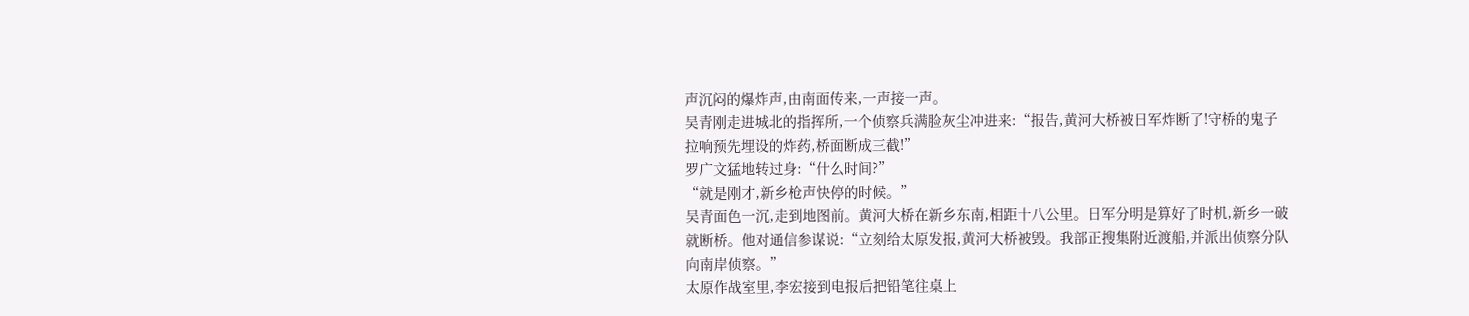声沉闷的爆炸声,由南面传来,一声接一声。
吴青刚走进城北的指挥所,一个侦察兵满脸灰尘冲进来:“报告,黄河大桥被日军炸断了!守桥的鬼子拉响预先埋设的炸药,桥面断成三截!”
罗广文猛地转过身:“什么时间?”
“就是刚才,新乡枪声快停的时候。”
吴青面色一沉,走到地图前。黄河大桥在新乡东南,相距十八公里。日军分明是算好了时机,新乡一破就断桥。他对通信参谋说:“立刻给太原发报,黄河大桥被毁。我部正搜集附近渡船,并派出侦察分队向南岸侦察。”
太原作战室里,李宏接到电报后把铅笔往桌上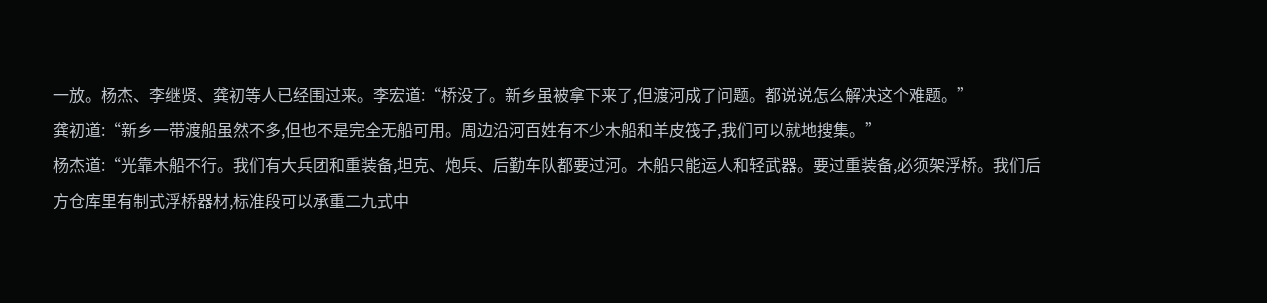一放。杨杰、李继贤、龚初等人已经围过来。李宏道:“桥没了。新乡虽被拿下来了,但渡河成了问题。都说说怎么解决这个难题。”
龚初道:“新乡一带渡船虽然不多,但也不是完全无船可用。周边沿河百姓有不少木船和羊皮筏子,我们可以就地搜集。”
杨杰道:“光靠木船不行。我们有大兵团和重装备,坦克、炮兵、后勤车队都要过河。木船只能运人和轻武器。要过重装备,必须架浮桥。我们后方仓库里有制式浮桥器材,标准段可以承重二九式中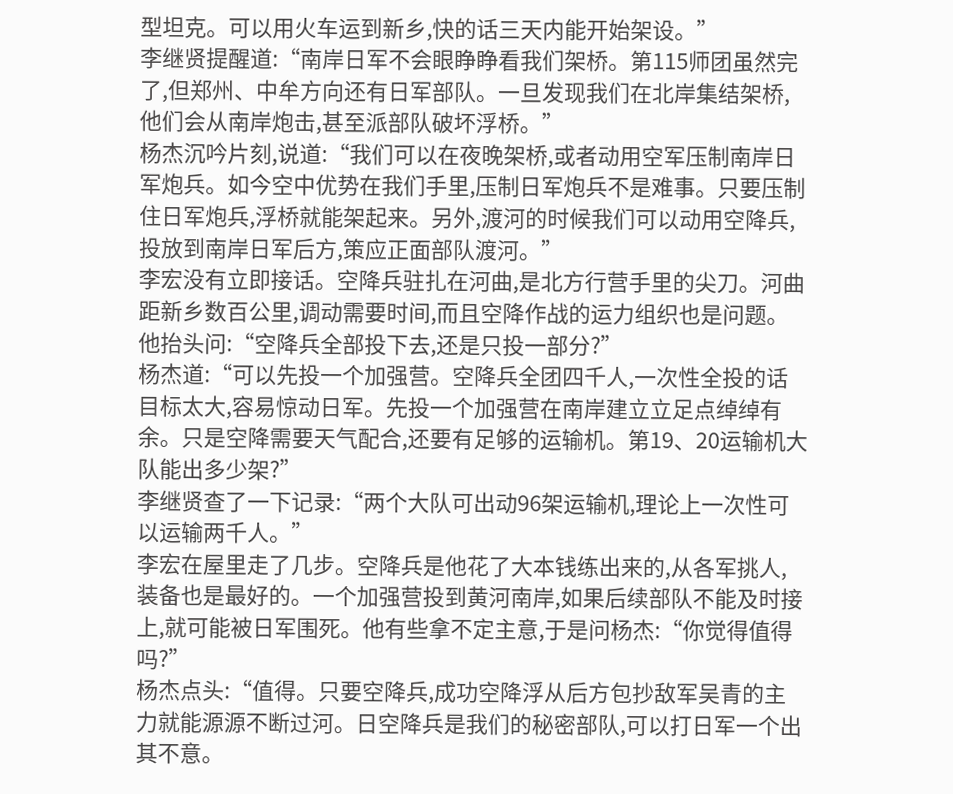型坦克。可以用火车运到新乡,快的话三天内能开始架设。”
李继贤提醒道:“南岸日军不会眼睁睁看我们架桥。第115师团虽然完了,但郑州、中牟方向还有日军部队。一旦发现我们在北岸集结架桥,他们会从南岸炮击,甚至派部队破坏浮桥。”
杨杰沉吟片刻,说道:“我们可以在夜晚架桥,或者动用空军压制南岸日军炮兵。如今空中优势在我们手里,压制日军炮兵不是难事。只要压制住日军炮兵,浮桥就能架起来。另外,渡河的时候我们可以动用空降兵,投放到南岸日军后方,策应正面部队渡河。”
李宏没有立即接话。空降兵驻扎在河曲,是北方行营手里的尖刀。河曲距新乡数百公里,调动需要时间,而且空降作战的运力组织也是问题。他抬头问:“空降兵全部投下去,还是只投一部分?”
杨杰道:“可以先投一个加强营。空降兵全团四千人,一次性全投的话目标太大,容易惊动日军。先投一个加强营在南岸建立立足点绰绰有余。只是空降需要天气配合,还要有足够的运输机。第19、20运输机大队能出多少架?”
李继贤查了一下记录:“两个大队可出动96架运输机,理论上一次性可以运输两千人。”
李宏在屋里走了几步。空降兵是他花了大本钱练出来的,从各军挑人,装备也是最好的。一个加强营投到黄河南岸,如果后续部队不能及时接上,就可能被日军围死。他有些拿不定主意,于是问杨杰:“你觉得值得吗?”
杨杰点头:“值得。只要空降兵,成功空降浮从后方包抄敌军吴青的主力就能源源不断过河。日空降兵是我们的秘密部队,可以打日军一个出其不意。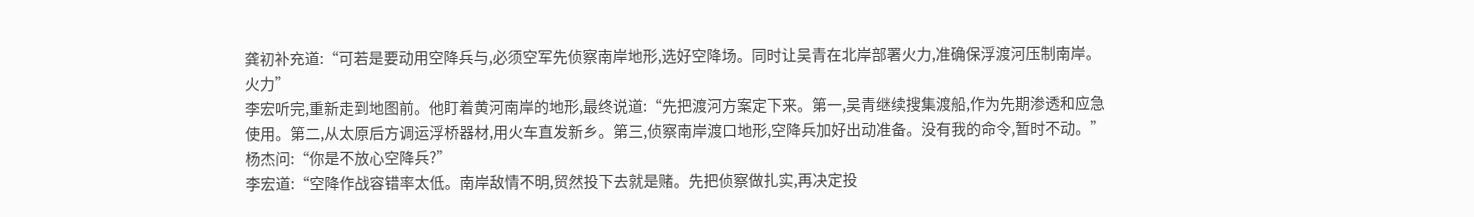龚初补充道:“可若是要动用空降兵与,必须空军先侦察南岸地形,选好空降场。同时让吴青在北岸部署火力,准确保浮渡河压制南岸。火力”
李宏听完,重新走到地图前。他盯着黄河南岸的地形,最终说道:“先把渡河方案定下来。第一,吴青继续搜集渡船,作为先期渗透和应急使用。第二,从太原后方调运浮桥器材,用火车直发新乡。第三,侦察南岸渡口地形,空降兵加好出动准备。没有我的命令,暂时不动。”
杨杰问:“你是不放心空降兵?”
李宏道:“空降作战容错率太低。南岸敌情不明,贸然投下去就是赌。先把侦察做扎实,再决定投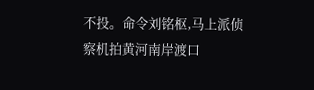不投。命令刘铭枢,马上派侦察机拍黄河南岸渡口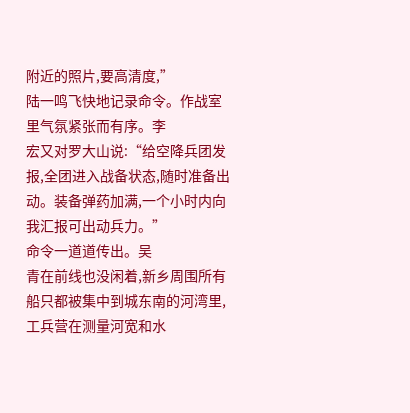附近的照片,要高清度,”
陆一鸣飞快地记录命令。作战室里气氛紧张而有序。李
宏又对罗大山说:“给空降兵团发报,全团进入战备状态,随时准备出动。装备弹药加满,一个小时内向我汇报可出动兵力。”
命令一道道传出。吴
青在前线也没闲着,新乡周围所有船只都被集中到城东南的河湾里,工兵营在测量河宽和水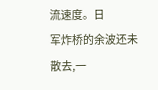流速度。日
军炸桥的余波还未散去,一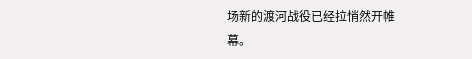场新的渡河战役已经拉悄然开帷幕。